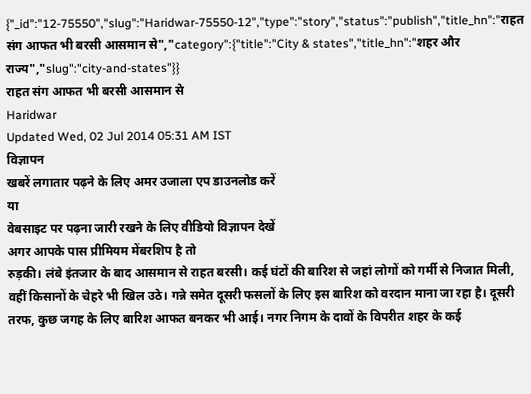{"_id":"12-75550","slug":"Haridwar-75550-12","type":"story","status":"publish","title_hn":"राहत संग आफत भी बरसी आसमान से","category":{"title":"City & states","title_hn":"शहर और राज्य","slug":"city-and-states"}}
राहत संग आफत भी बरसी आसमान से
Haridwar
Updated Wed, 02 Jul 2014 05:31 AM IST
विज्ञापन
खबरें लगातार पढ़ने के लिए अमर उजाला एप डाउनलोड करें
या
वेबसाइट पर पढ़ना जारी रखने के लिए वीडियो विज्ञापन देखें
अगर आपके पास प्रीमियम मेंबरशिप है तो
रुड़की। लंबे इंतजार के बाद आसमान से राहत बरसी। कई घंटों की बारिश से जहां लोगों को गर्मी से निजात मिली, वहीं किसानों के चेहरे भी खिल उठे। गन्ने समेत दूसरी फसलों के लिए इस बारिश को वरदान माना जा रहा है। दूसरी तरफ, कुछ जगह के लिए बारिश आफत बनकर भी आई। नगर निगम के दावों के विपरीत शहर के कई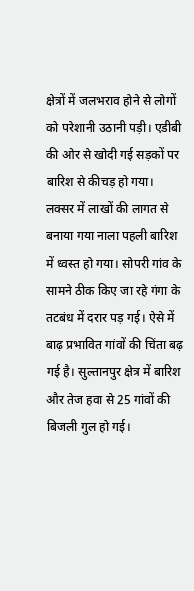क्षेत्रों में जलभराव होने से लोगों को परेशानी उठानी पड़ी। एडीबी की ओर से खोदी गई सड़कों पर बारिश से कीचड़ हो गया। लक्सर में लाखों की लागत से बनाया गया नाला पहली बारिश में ध्वस्त हो गया। सोपरी गांव के सामने ठीक किए जा रहे गंगा के तटबंध में दरार पड़ गई। ऐसे में बाढ़ प्रभावित गांवों की चिंता बढ़ गई है। सुल्तानपुर क्षेत्र में बारिश और तेज हवा से 25 गांवों की बिजली गुल हो गई।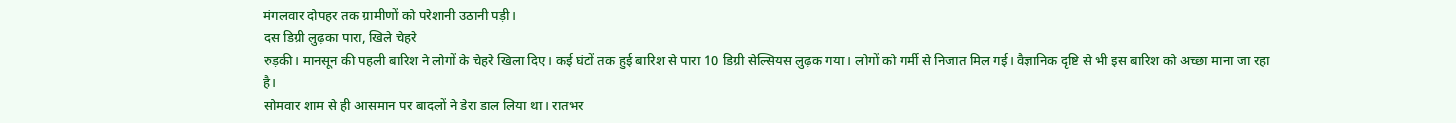मंगलवार दोपहर तक ग्रामीणों को परेशानी उठानी पड़ी।
दस डिग्री लुढ़का पारा, खिले चेहरे
रुड़की। मानसून की पहली बारिश ने लोगों के चेहरे खिला दिए। कई घंटों तक हुई बारिश से पारा 10 डिग्री सेल्सियस लुढ़क गया। लोगों को गर्मी से निजात मिल गई। वैज्ञानिक दृष्टि से भी इस बारिश को अच्छा माना जा रहा है।
सोमवार शाम से ही आसमान पर बादलों ने डेरा डाल लिया था। रातभर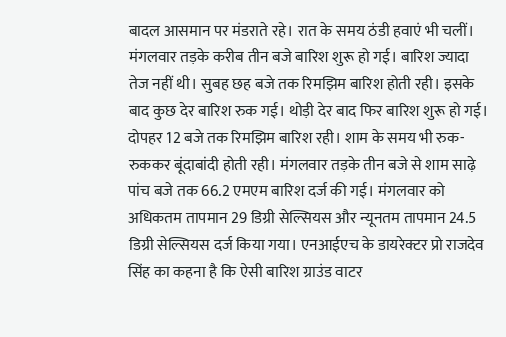बादल आसमान पर मंडराते रहे। रात के समय ठंडी हवाएं भी चलीं। मंगलवार तड़के करीब तीन बजे बारिश शुरू हो गई। बारिश ज्यादा तेज नहीं थी। सुबह छह बजे तक रिमझिम बारिश होती रही। इसके बाद कुछ देर बारिश रुक गई। थोड़ी देर बाद फिर बारिश शुरू हो गई। दोपहर 12 बजे तक रिमझिम बारिश रही। शाम के समय भी रुक-रुककर बूंदाबांदी होती रही। मंगलवार तड़के तीन बजे से शाम साढ़े पांच बजे तक 66.2 एमएम बारिश दर्ज की गई। मंगलवार को अधिकतम तापमान 29 डिग्री सेल्सियस और न्यूनतम तापमान 24.5 डिग्री सेल्सियस दर्ज किया गया। एनआईएच के डायरेक्टर प्रो राजदेव सिंह का कहना है कि ऐसी बारिश ग्राउंड वाटर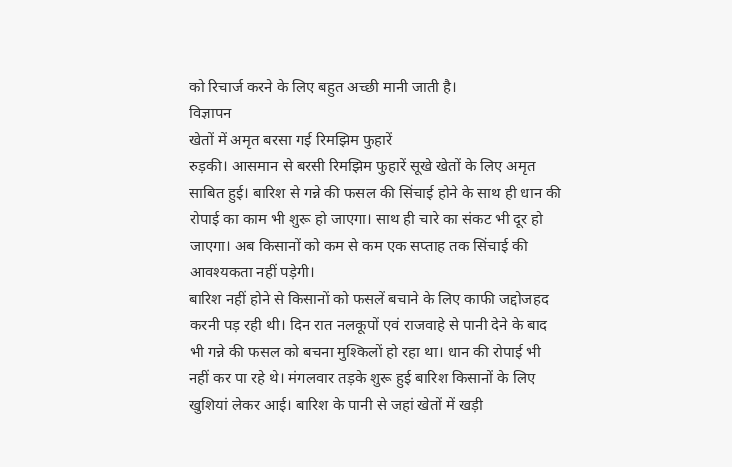को रिचार्ज करने के लिए बहुत अच्छी मानी जाती है।
विज्ञापन
खेतों में अमृत बरसा गई रिमझिम फुहारें
रुड़की। आसमान से बरसी रिमझिम फुहारें सूखे खेतों के लिए अमृत साबित हुई। बारिश से गन्ने की फसल की सिंचाई होने के साथ ही धान की रोपाई का काम भी शुरू हो जाएगा। साथ ही चारे का संकट भी दूर हो जाएगा। अब किसानों को कम से कम एक सप्ताह तक सिंचाई की आवश्यकता नहीं पड़ेगी।
बारिश नहीं होने से किसानों को फसलें बचाने के लिए काफी जद्दोजहद करनी पड़ रही थी। दिन रात नलकूपों एवं राजवाहे से पानी देने के बाद भी गन्ने की फसल को बचना मुश्किलों हो रहा था। धान की रोपाई भी नहीं कर पा रहे थे। मंगलवार तड़के शुरू हुई बारिश किसानों के लिए खुशियां लेकर आई। बारिश के पानी से जहां खेतों में खड़ी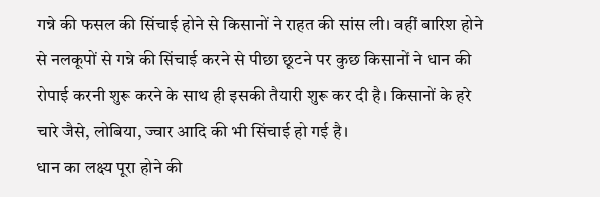गन्ने की फसल की सिंचाई होने से किसानों ने राहत की सांस ली। वहीं बारिश होने से नलकूपों से गन्ने की सिंचाई करने से पीछा छूटने पर कुछ किसानों ने धान की रोपाई करनी शुरू करने के साथ ही इसकी तैयारी शुरू कर दी है। किसानों के हरे चारे जैसे, लोबिया, ज्वार आदि की भी सिंचाई हो गई है।
धान का लक्ष्य पूरा होने की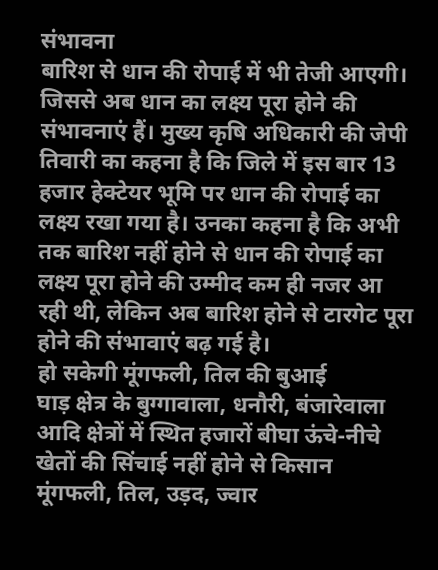संभावना
बारिश से धान की रोपाई में भी तेजी आएगी। जिससे अब धान का लक्ष्य पूरा होने की संभावनाएं हैं। मुख्य कृषि अधिकारी की जेपी तिवारी का कहना है कि जिले में इस बार 13 हजार हेक्टेयर भूमि पर धान की रोपाई का लक्ष्य रखा गया है। उनका कहना है कि अभी तक बारिश नहीं होने से धान की रोपाई का लक्ष्य पूरा होने की उम्मीद कम ही नजर आ रही थी, लेकिन अब बारिश होने से टारगेट पूरा होने की संभावाएं बढ़ गई है।
हो सकेगी मूंगफली, तिल की बुआई
घाड़ क्षेत्र के बुग्गावाला, धनौरी, बंजारेवाला आदि क्षेत्रों में स्थित हजारों बीघा ऊंचे-नीचे खेतों की सिंचाई नहीं होने से किसान मूंगफली, तिल, उड़द, ज्वार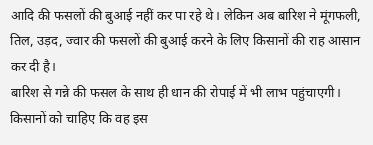आदि की फसलों की बुआई नहीं कर पा रहे थे। लेकिन अब बारिश ने मूंगफली, तिल, उड़द, ज्वार की फसलों की बुआई करने के लिए किसानों की राह आसान कर दी है।
बारिश से गन्ने की फसल के साथ ही धान की रोपाई में भी लाभ पहुंचाएगी। किसानों को चाहिए कि वह इस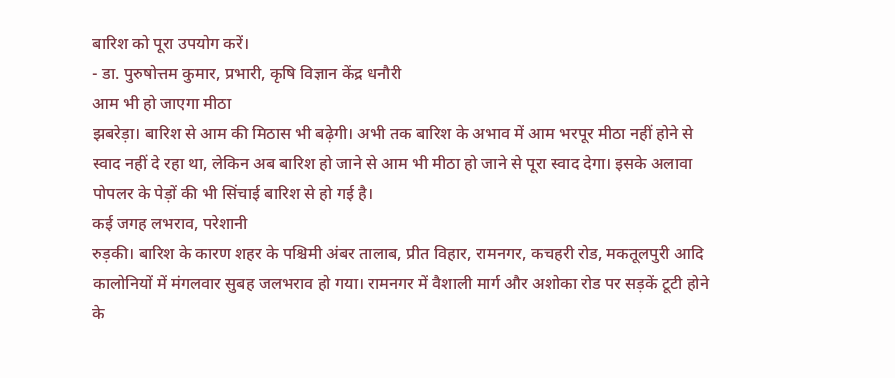बारिश को पूरा उपयोग करें।
- डा. पुरुषोत्तम कुमार, प्रभारी, कृषि विज्ञान केंद्र धनौरी
आम भी हो जाएगा मीठा
झबरेड़ा। बारिश से आम की मिठास भी बढ़ेगी। अभी तक बारिश के अभाव में आम भरपूर मीठा नहीं होने से स्वाद नहीं दे रहा था, लेकिन अब बारिश हो जाने से आम भी मीठा हो जाने से पूरा स्वाद देगा। इसके अलावा पोपलर के पेड़ों की भी सिंचाई बारिश से हो गई है।
कई जगह लभराव, परेशानी
रुड़की। बारिश के कारण शहर के पश्चिमी अंबर तालाब, प्रीत विहार, रामनगर, कचहरी रोड, मकतूलपुरी आदि कालोनियों में मंगलवार सुबह जलभराव हो गया। रामनगर में वैशाली मार्ग और अशोका रोड पर सड़कें टूटी होने के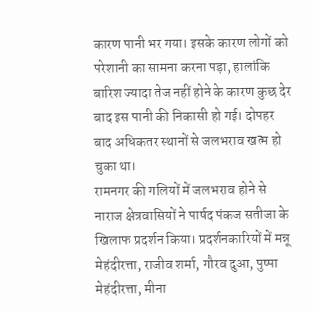कारण पानी भर गया। इसके कारण लोगों को परेशानी का सामना करना पड़ा, हालांकि बारिश ज्यादा तेज नहीं होने के कारण कुछ देर बाद इस पानी की निकासी हो गई। दोपहर बाद अधिकतर स्थानों से जलभराव खत्म हो चुका था।
रामनगर की गलियों में जलभराव होने से नाराज क्षेत्रवासियों ने पार्षद पंकज सतीजा के खिलाफ प्रदर्शन किया। प्रदर्शनकारियों में मन्नू मेहंदीरत्ता, राजीव शर्मा, गौरव दुआ, पुष्पा मेहंदीरत्ता, मीना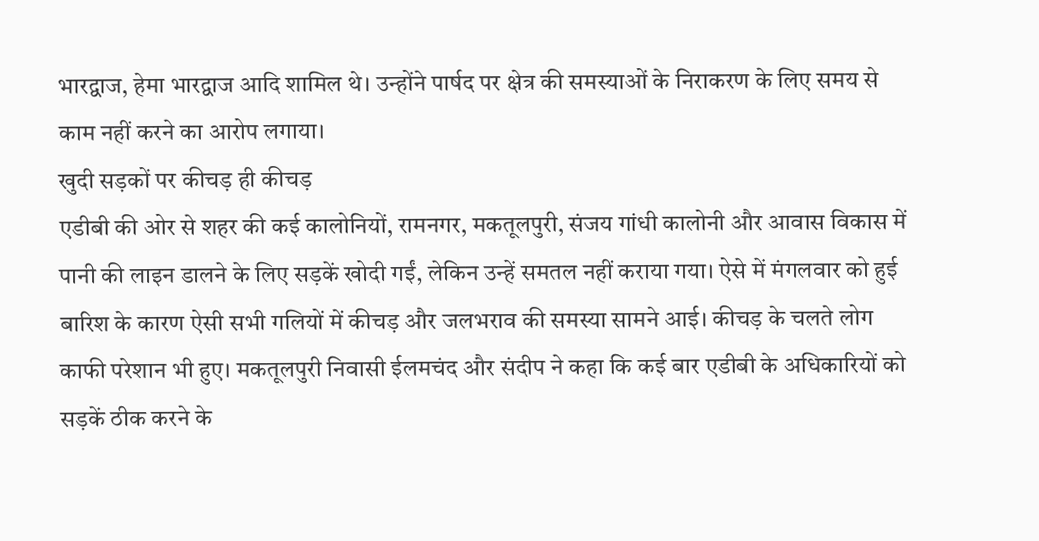भारद्वाज, हेमा भारद्वाज आदि शामिल थे। उन्होंने पार्षद पर क्षेत्र की समस्याओं के निराकरण के लिए समय से काम नहीं करने का आरोप लगाया।
खुदी सड़कों पर कीचड़ ही कीचड़
एडीबी की ओर से शहर की कई कालोनियों, रामनगर, मकतूलपुरी, संजय गांधी कालोनी और आवास विकास में पानी की लाइन डालने के लिए सड़कें खोदी गईं, लेकिन उन्हें समतल नहीं कराया गया। ऐसे में मंगलवार को हुई बारिश के कारण ऐसी सभी गलियों में कीचड़ और जलभराव की समस्या सामने आई। कीचड़ के चलते लोग काफी परेशान भी हुए। मकतूलपुरी निवासी ईलमचंद और संदीप ने कहा कि कई बार एडीबी के अधिकारियों को सड़कें ठीक करने के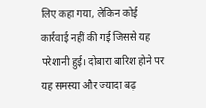लिए कहा गया, लेकिन कोई कार्रवाई नहीं की गई जिससे यह परेशानी हुई। दोबारा बारिश होने पर यह समस्या और ज्यादा बढ़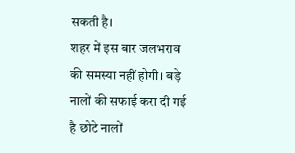सकती है।
शहर में इस बार जलभराव की समस्या नहीं होगी। बड़े नालों की सफाई करा दी गई है छोटे नालों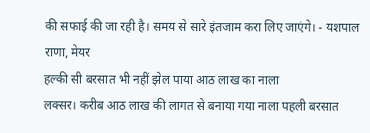की सफाई की जा रही है। समय से सारे इंतजाम करा लिए जाएंगे। - यशपाल राणा, मेयर
हल्की सी बरसात भी नहीं झेल पाया आठ लाख का नाला
लक्सर। करीब आठ लाख की लागत से बनाया गया नाला पहली बरसात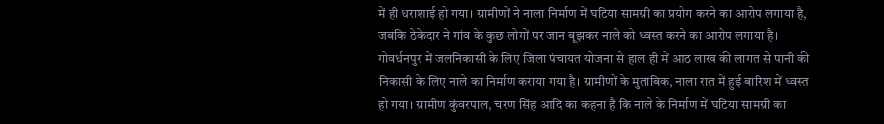में ही धराशाई हो गया। ग्रामीणों ने नाला निर्माण में घटिया सामग्री का प्रयोग करने का आरोप लगाया है, जबकि ठेकेदार ने गांव के कुछ लोगों पर जान बूझकर नाले को ध्वस्त करने का आरोप लगाया है।
गोवर्धनपुर में जलनिकासी के लिए जिला पंचायत योजना से हाल ही में आठ लाख की लागत से पानी की निकासी के लिए नाले का निर्माण कराया गया है। ग्रामीणों के मुताबिक, नाला रात में हुई बारिश में ध्वस्त हो गया। ग्रामीण कुंवरपाल, चरण सिंह आदि का कहना है कि नाले के निर्माण में घटिया सामग्री का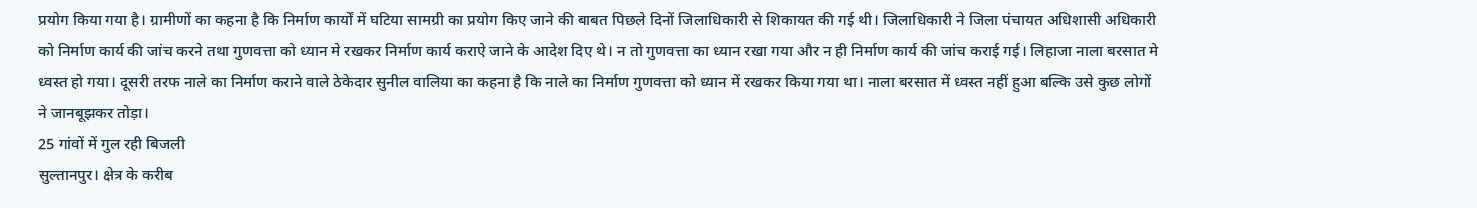प्रयोग किया गया है। ग्रामीणों का कहना है कि निर्माण कार्यों में घटिया सामग्री का प्रयोग किए जाने की बाबत पिछले दिनों जिलाधिकारी से शिकायत की गई थी। जिलाधिकारी ने जिला पंचायत अधिशासी अधिकारी को निर्माण कार्य की जांच करने तथा गुणवत्ता को ध्यान मे रखकर निर्माण कार्य कराऐ जाने के आदेश दिए थे। न तो गुणवत्ता का ध्यान रखा गया और न ही निर्माण कार्य की जांच कराई गई। लिहाजा नाला बरसात मे ध्वस्त हो गया। दूसरी तरफ नाले का निर्माण कराने वाले ठेकेदार सुनील वालिया का कहना है कि नाले का निर्माण गुणवत्ता को ध्यान में रखकर किया गया था। नाला बरसात में ध्वस्त नहीं हुआ बल्कि उसे कुछ लोगों ने जानबूझकर तोड़ा।
25 गांवों में गुल रही बिजली
सुल्तानपुर। क्षेत्र के करीब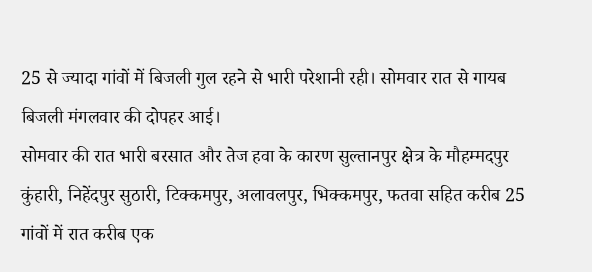25 से ज्यादा गांवों में बिजली गुल रहने से भारी परेशानी रही। सोमवार रात से गायब बिजली मंगलवार की दोपहर आई।
सोमवार की रात भारी बरसात और तेज हवा के कारण सुल्तानपुर क्षेत्र के मौहम्मदपुर कुंहारी, निहेंदपुर सुठारी, टिक्कमपुर, अलावलपुर, भिक्कमपुर, फतवा सहित करीब 25 गांवों में रात करीब एक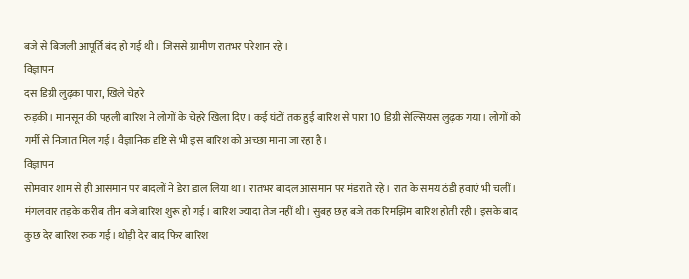बजे से बिजली आपूर्ति बंद हो गई थी। जिससे ग्रामीण रातभर परेशान रहे।
विज्ञापन
दस डिग्री लुढ़का पारा, खिले चेहरे
रुड़की। मानसून की पहली बारिश ने लोगों के चेहरे खिला दिए। कई घंटों तक हुई बारिश से पारा 10 डिग्री सेल्सियस लुढ़क गया। लोगों को गर्मी से निजात मिल गई। वैज्ञानिक दृष्टि से भी इस बारिश को अच्छा माना जा रहा है।
विज्ञापन
सोमवार शाम से ही आसमान पर बादलों ने डेरा डाल लिया था। रातभर बादल आसमान पर मंडराते रहे। रात के समय ठंडी हवाएं भी चलीं। मंगलवार तड़के करीब तीन बजे बारिश शुरू हो गई। बारिश ज्यादा तेज नहीं थी। सुबह छह बजे तक रिमझिम बारिश होती रही। इसके बाद कुछ देर बारिश रुक गई। थोड़ी देर बाद फिर बारिश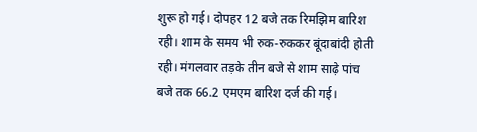शुरू हो गई। दोपहर 12 बजे तक रिमझिम बारिश रही। शाम के समय भी रुक-रुककर बूंदाबांदी होती रही। मंगलवार तड़के तीन बजे से शाम साढ़े पांच बजे तक 66.2 एमएम बारिश दर्ज की गई।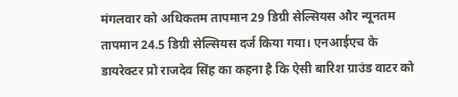मंगलवार को अधिकतम तापमान 29 डिग्री सेल्सियस और न्यूनतम तापमान 24.5 डिग्री सेल्सियस दर्ज किया गया। एनआईएच के डायरेक्टर प्रो राजदेव सिंह का कहना है कि ऐसी बारिश ग्राउंड वाटर को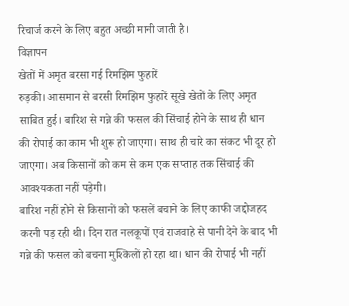रिचार्ज करने के लिए बहुत अच्छी मानी जाती है।
विज्ञापन
खेतों में अमृत बरसा गई रिमझिम फुहारें
रुड़की। आसमान से बरसी रिमझिम फुहारें सूखे खेतों के लिए अमृत साबित हुई। बारिश से गन्ने की फसल की सिंचाई होने के साथ ही धान की रोपाई का काम भी शुरू हो जाएगा। साथ ही चारे का संकट भी दूर हो जाएगा। अब किसानों को कम से कम एक सप्ताह तक सिंचाई की आवश्यकता नहीं पड़ेगी।
बारिश नहीं होने से किसानों को फसलें बचाने के लिए काफी जद्दोजहद करनी पड़ रही थी। दिन रात नलकूपों एवं राजवाहे से पानी देने के बाद भी गन्ने की फसल को बचना मुश्किलों हो रहा था। धान की रोपाई भी नहीं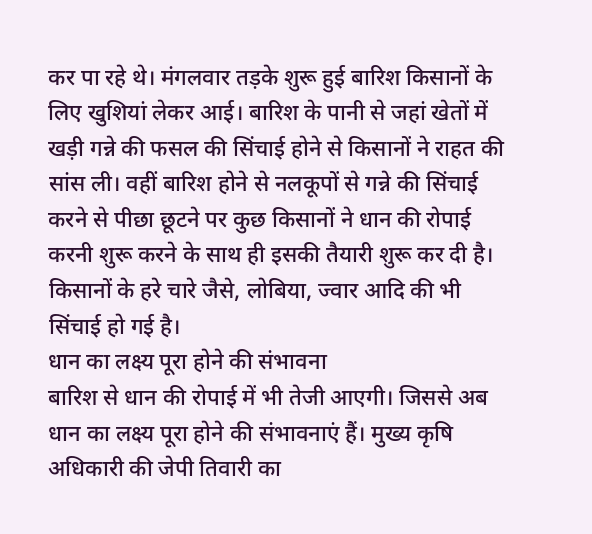कर पा रहे थे। मंगलवार तड़के शुरू हुई बारिश किसानों के लिए खुशियां लेकर आई। बारिश के पानी से जहां खेतों में खड़ी गन्ने की फसल की सिंचाई होने से किसानों ने राहत की सांस ली। वहीं बारिश होने से नलकूपों से गन्ने की सिंचाई करने से पीछा छूटने पर कुछ किसानों ने धान की रोपाई करनी शुरू करने के साथ ही इसकी तैयारी शुरू कर दी है। किसानों के हरे चारे जैसे, लोबिया, ज्वार आदि की भी सिंचाई हो गई है।
धान का लक्ष्य पूरा होने की संभावना
बारिश से धान की रोपाई में भी तेजी आएगी। जिससे अब धान का लक्ष्य पूरा होने की संभावनाएं हैं। मुख्य कृषि अधिकारी की जेपी तिवारी का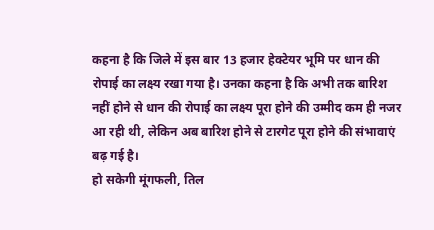कहना है कि जिले में इस बार 13 हजार हेक्टेयर भूमि पर धान की रोपाई का लक्ष्य रखा गया है। उनका कहना है कि अभी तक बारिश नहीं होने से धान की रोपाई का लक्ष्य पूरा होने की उम्मीद कम ही नजर आ रही थी, लेकिन अब बारिश होने से टारगेट पूरा होने की संभावाएं बढ़ गई है।
हो सकेगी मूंगफली, तिल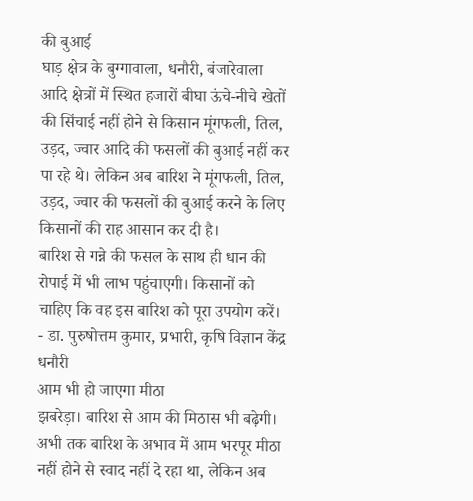की बुआई
घाड़ क्षेत्र के बुग्गावाला, धनौरी, बंजारेवाला आदि क्षेत्रों में स्थित हजारों बीघा ऊंचे-नीचे खेतों की सिंचाई नहीं होने से किसान मूंगफली, तिल, उड़द, ज्वार आदि की फसलों की बुआई नहीं कर पा रहे थे। लेकिन अब बारिश ने मूंगफली, तिल, उड़द, ज्वार की फसलों की बुआई करने के लिए किसानों की राह आसान कर दी है।
बारिश से गन्ने की फसल के साथ ही धान की रोपाई में भी लाभ पहुंचाएगी। किसानों को चाहिए कि वह इस बारिश को पूरा उपयोग करें।
- डा. पुरुषोत्तम कुमार, प्रभारी, कृषि विज्ञान केंद्र धनौरी
आम भी हो जाएगा मीठा
झबरेड़ा। बारिश से आम की मिठास भी बढ़ेगी। अभी तक बारिश के अभाव में आम भरपूर मीठा नहीं होने से स्वाद नहीं दे रहा था, लेकिन अब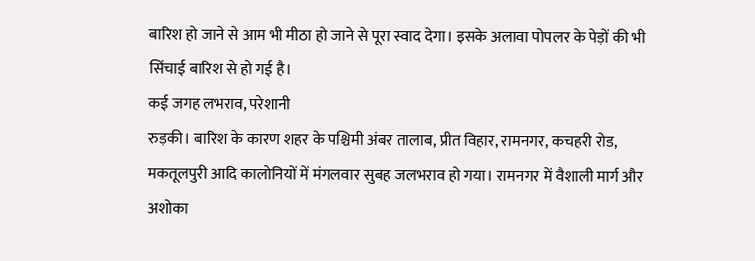बारिश हो जाने से आम भी मीठा हो जाने से पूरा स्वाद देगा। इसके अलावा पोपलर के पेड़ों की भी सिंचाई बारिश से हो गई है।
कई जगह लभराव, परेशानी
रुड़की। बारिश के कारण शहर के पश्चिमी अंबर तालाब, प्रीत विहार, रामनगर, कचहरी रोड, मकतूलपुरी आदि कालोनियों में मंगलवार सुबह जलभराव हो गया। रामनगर में वैशाली मार्ग और अशोका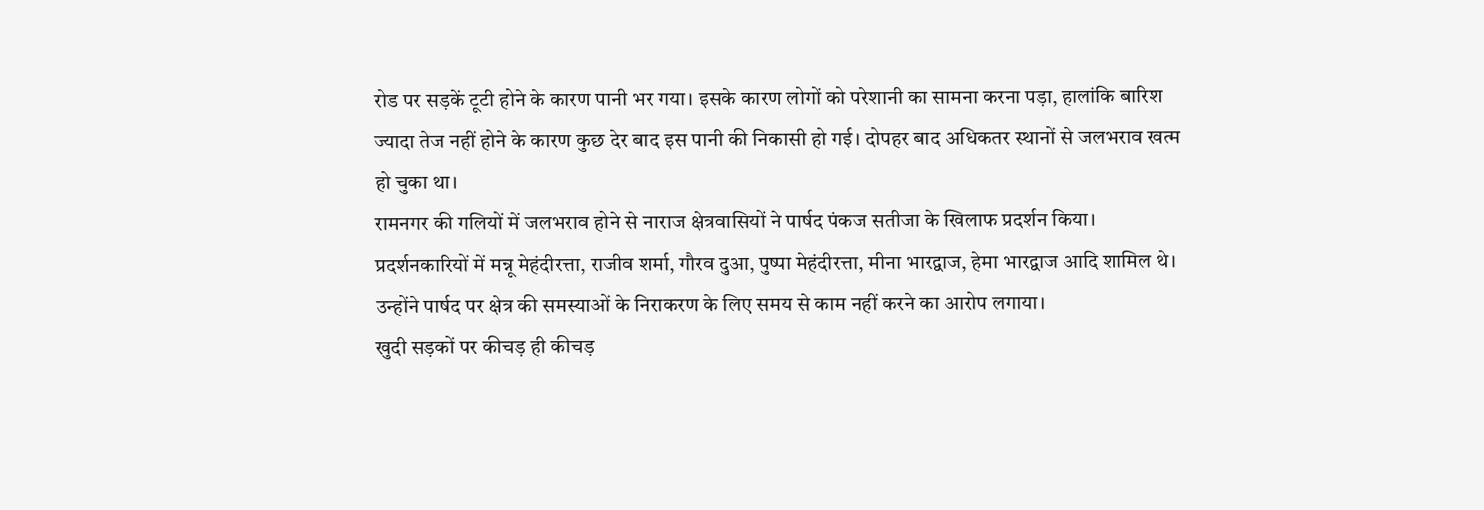रोड पर सड़कें टूटी होने के कारण पानी भर गया। इसके कारण लोगों को परेशानी का सामना करना पड़ा, हालांकि बारिश ज्यादा तेज नहीं होने के कारण कुछ देर बाद इस पानी की निकासी हो गई। दोपहर बाद अधिकतर स्थानों से जलभराव खत्म हो चुका था।
रामनगर की गलियों में जलभराव होने से नाराज क्षेत्रवासियों ने पार्षद पंकज सतीजा के खिलाफ प्रदर्शन किया। प्रदर्शनकारियों में मन्नू मेहंदीरत्ता, राजीव शर्मा, गौरव दुआ, पुष्पा मेहंदीरत्ता, मीना भारद्वाज, हेमा भारद्वाज आदि शामिल थे। उन्होंने पार्षद पर क्षेत्र की समस्याओं के निराकरण के लिए समय से काम नहीं करने का आरोप लगाया।
खुदी सड़कों पर कीचड़ ही कीचड़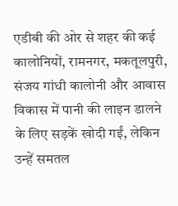एडीबी की ओर से शहर की कई कालोनियों, रामनगर, मकतूलपुरी, संजय गांधी कालोनी और आवास विकास में पानी की लाइन डालने के लिए सड़कें खोदी गईं, लेकिन उन्हें समतल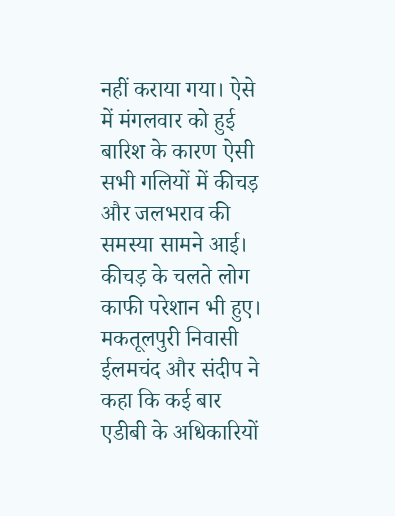नहीं कराया गया। ऐसे में मंगलवार को हुई बारिश के कारण ऐसी सभी गलियों में कीचड़ और जलभराव की समस्या सामने आई। कीचड़ के चलते लोग काफी परेशान भी हुए। मकतूलपुरी निवासी ईलमचंद और संदीप ने कहा कि कई बार एडीबी के अधिकारियों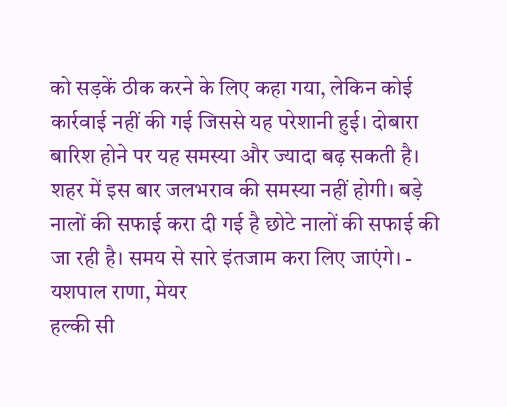को सड़कें ठीक करने के लिए कहा गया, लेकिन कोई कार्रवाई नहीं की गई जिससे यह परेशानी हुई। दोबारा बारिश होने पर यह समस्या और ज्यादा बढ़ सकती है।
शहर में इस बार जलभराव की समस्या नहीं होगी। बड़े नालों की सफाई करा दी गई है छोटे नालों की सफाई की जा रही है। समय से सारे इंतजाम करा लिए जाएंगे। - यशपाल राणा, मेयर
हल्की सी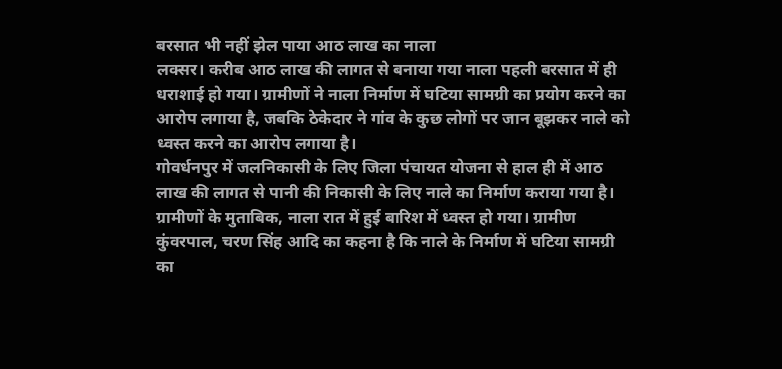बरसात भी नहीं झेल पाया आठ लाख का नाला
लक्सर। करीब आठ लाख की लागत से बनाया गया नाला पहली बरसात में ही धराशाई हो गया। ग्रामीणों ने नाला निर्माण में घटिया सामग्री का प्रयोग करने का आरोप लगाया है, जबकि ठेकेदार ने गांव के कुछ लोगों पर जान बूझकर नाले को ध्वस्त करने का आरोप लगाया है।
गोवर्धनपुर में जलनिकासी के लिए जिला पंचायत योजना से हाल ही में आठ लाख की लागत से पानी की निकासी के लिए नाले का निर्माण कराया गया है। ग्रामीणों के मुताबिक, नाला रात में हुई बारिश में ध्वस्त हो गया। ग्रामीण कुंवरपाल, चरण सिंह आदि का कहना है कि नाले के निर्माण में घटिया सामग्री का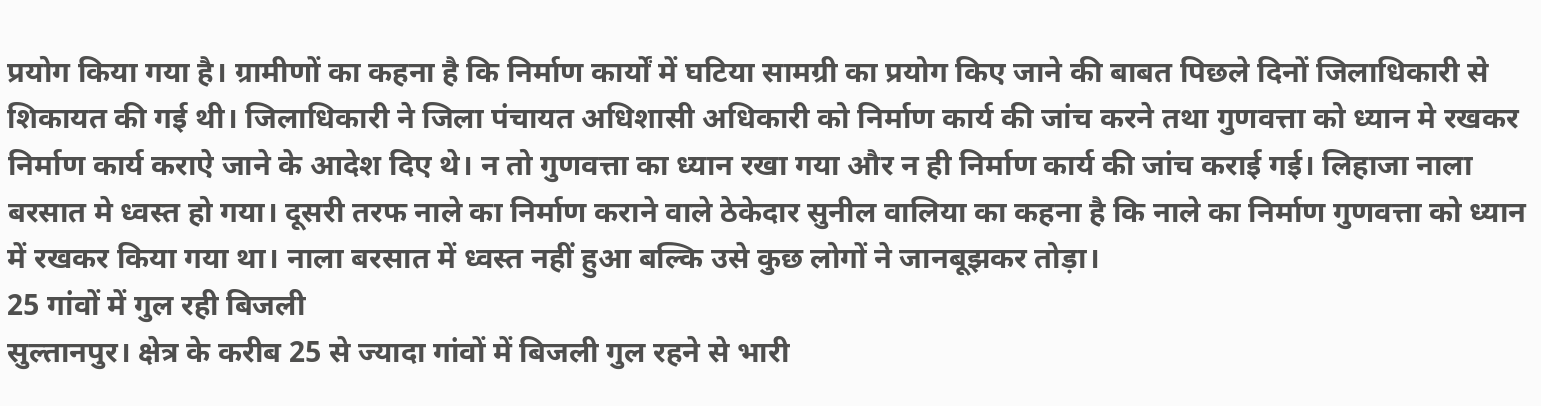प्रयोग किया गया है। ग्रामीणों का कहना है कि निर्माण कार्यों में घटिया सामग्री का प्रयोग किए जाने की बाबत पिछले दिनों जिलाधिकारी से शिकायत की गई थी। जिलाधिकारी ने जिला पंचायत अधिशासी अधिकारी को निर्माण कार्य की जांच करने तथा गुणवत्ता को ध्यान मे रखकर निर्माण कार्य कराऐ जाने के आदेश दिए थे। न तो गुणवत्ता का ध्यान रखा गया और न ही निर्माण कार्य की जांच कराई गई। लिहाजा नाला बरसात मे ध्वस्त हो गया। दूसरी तरफ नाले का निर्माण कराने वाले ठेकेदार सुनील वालिया का कहना है कि नाले का निर्माण गुणवत्ता को ध्यान में रखकर किया गया था। नाला बरसात में ध्वस्त नहीं हुआ बल्कि उसे कुछ लोगों ने जानबूझकर तोड़ा।
25 गांवों में गुल रही बिजली
सुल्तानपुर। क्षेत्र के करीब 25 से ज्यादा गांवों में बिजली गुल रहने से भारी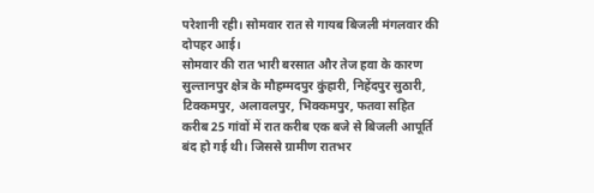परेशानी रही। सोमवार रात से गायब बिजली मंगलवार की दोपहर आई।
सोमवार की रात भारी बरसात और तेज हवा के कारण सुल्तानपुर क्षेत्र के मौहम्मदपुर कुंहारी, निहेंदपुर सुठारी, टिक्कमपुर, अलावलपुर, भिक्कमपुर, फतवा सहित करीब 25 गांवों में रात करीब एक बजे से बिजली आपूर्ति बंद हो गई थी। जिससे ग्रामीण रातभर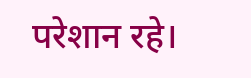परेशान रहे।